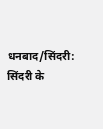धनबाद/सिंदरी: सिंदरी के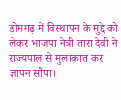डोमगढ़ में विस्थापन के मुद्दे को लेकर भाजपा नेत्री तारा देवी ने राज्यपाल से मुलाकात कर ज्ञापन सौंपा।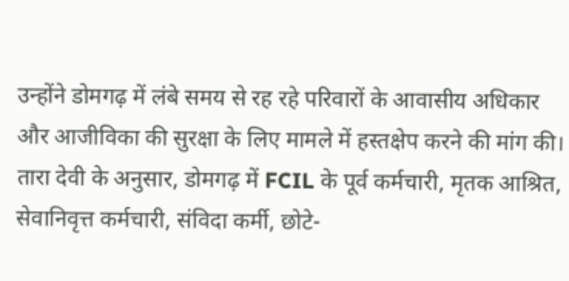उन्होंने डोमगढ़ में लंबे समय से रह रहे परिवारों के आवासीय अधिकार और आजीविका की सुरक्षा के लिए मामले में हस्तक्षेप करने की मांग की।
तारा देवी के अनुसार, डोमगढ़ में FCIL के पूर्व कर्मचारी, मृतक आश्रित, सेवानिवृत्त कर्मचारी, संविदा कर्मी, छोटे-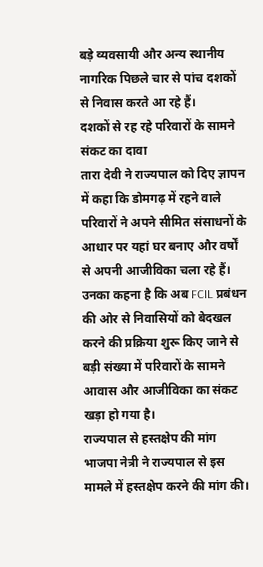बड़े व्यवसायी और अन्य स्थानीय नागरिक पिछले चार से पांच दशकों से निवास करते आ रहे हैं।
दशकों से रह रहे परिवारों के सामने संकट का दावा
तारा देवी ने राज्यपाल को दिए ज्ञापन में कहा कि डोमगढ़ में रहने वाले परिवारों ने अपने सीमित संसाधनों के आधार पर यहां घर बनाए और वर्षों से अपनी आजीविका चला रहे हैं।
उनका कहना है कि अब FCIL प्रबंधन की ओर से निवासियों को बेदखल करने की प्रक्रिया शुरू किए जाने से बड़ी संख्या में परिवारों के सामने आवास और आजीविका का संकट खड़ा हो गया है।
राज्यपाल से हस्तक्षेप की मांग
भाजपा नेत्री ने राज्यपाल से इस मामले में हस्तक्षेप करने की मांग की।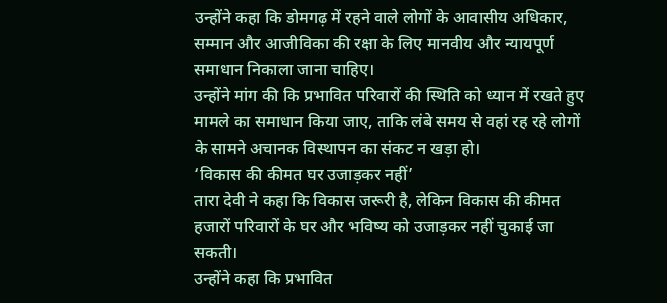उन्होंने कहा कि डोमगढ़ में रहने वाले लोगों के आवासीय अधिकार, सम्मान और आजीविका की रक्षा के लिए मानवीय और न्यायपूर्ण समाधान निकाला जाना चाहिए।
उन्होंने मांग की कि प्रभावित परिवारों की स्थिति को ध्यान में रखते हुए मामले का समाधान किया जाए, ताकि लंबे समय से वहां रह रहे लोगों के सामने अचानक विस्थापन का संकट न खड़ा हो।
‘विकास की कीमत घर उजाड़कर नहीं’
तारा देवी ने कहा कि विकास जरूरी है, लेकिन विकास की कीमत हजारों परिवारों के घर और भविष्य को उजाड़कर नहीं चुकाई जा सकती।
उन्होंने कहा कि प्रभावित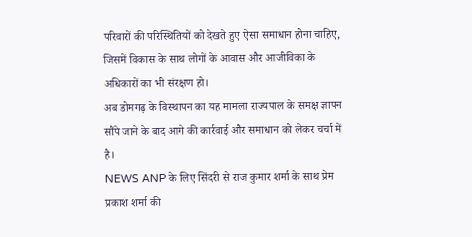परिवारों की परिस्थितियों को देखते हुए ऐसा समाधान होना चाहिए, जिसमें विकास के साथ लोगों के आवास और आजीविका के अधिकारों का भी संरक्षण हो।
अब डोमगढ़ के विस्थापन का यह मामला राज्यपाल के समक्ष ज्ञापन सौंपे जाने के बाद आगे की कार्रवाई और समाधान को लेकर चर्चा में है।
NEWS ANP के लिए सिंदरी से राज कुमार शर्मा के साथ प्रेम प्रकाश शर्मा की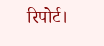रिपोर्ट।